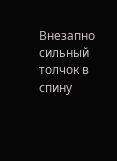Внезапно сильный толчок в спину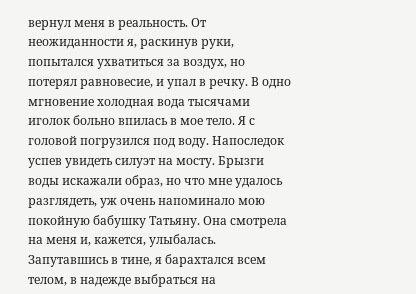вернул меня в реальность. От неожиданности я, раскинув руки, попытался ухватиться за воздух, но потерял равновесие, и упал в речку. В одно мгновение холодная вода тысячами иголок больно впилась в мое тело. Я с головой погрузился под воду. Напоследок успев увидеть силуэт на мосту. Брызги воды искажали образ, но что мне удалось разглядеть, уж очень напоминало мою покойную бабушку Татьяну. Она смотрела на меня и, кажется, улыбалась.
Запутавшись в тине, я барахтался всем телом, в надежде выбраться на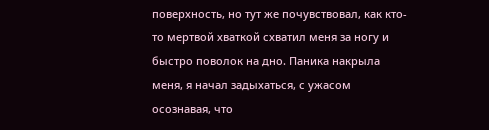поверхность, но тут же почувствовал, как кто-то мертвой хваткой схватил меня за ногу и быстро поволок на дно. Паника накрыла меня, я начал задыхаться, с ужасом осознавая, что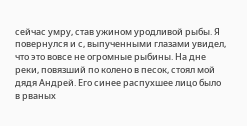сейчас умру, став ужином уродливой рыбы. Я повернулся и с, выпученными глазами увидел, что это вовсе не огромные рыбины. На дне реки, повязший по колено в песок, стоял мой дядя Андрей. Его синее распухшее лицо было в рваных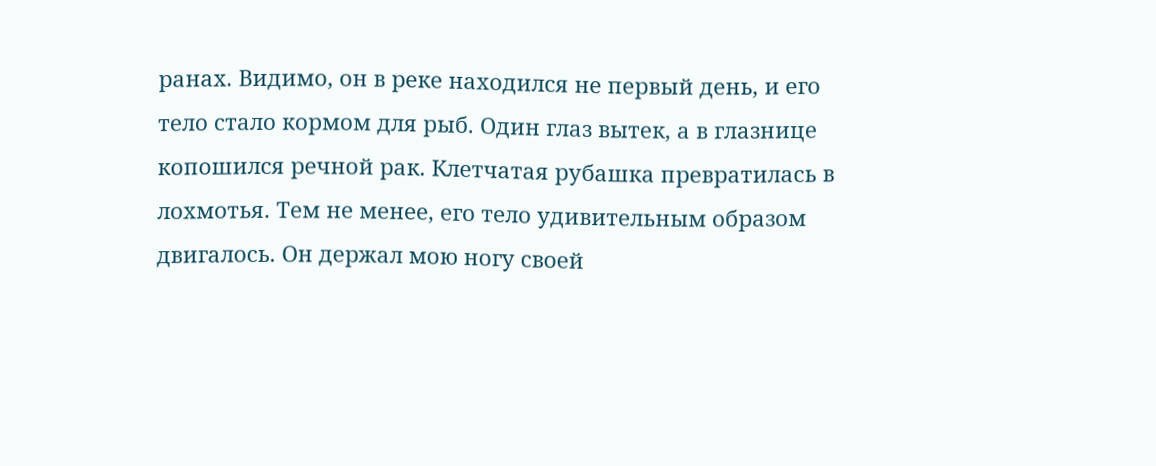ранах. Видимо, он в реке находился не первый день, и его тело стало кормом для рыб. Один глаз вытек, а в глазнице копошился речной рак. Клетчатая рубашка превратилась в лохмотья. Тем не менее, его тело удивительным образом двигалось. Он держал мою ногу своей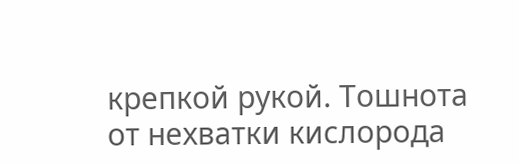крепкой рукой. Тошнота от нехватки кислорода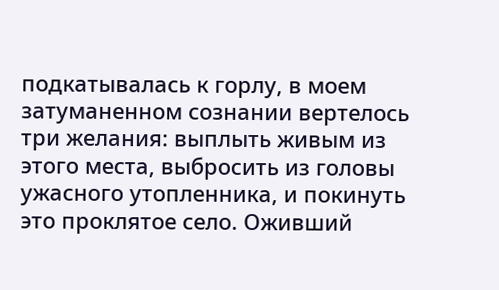подкатывалась к горлу, в моем затуманенном сознании вертелось три желания: выплыть живым из этого места, выбросить из головы ужасного утопленника, и покинуть это проклятое село. Оживший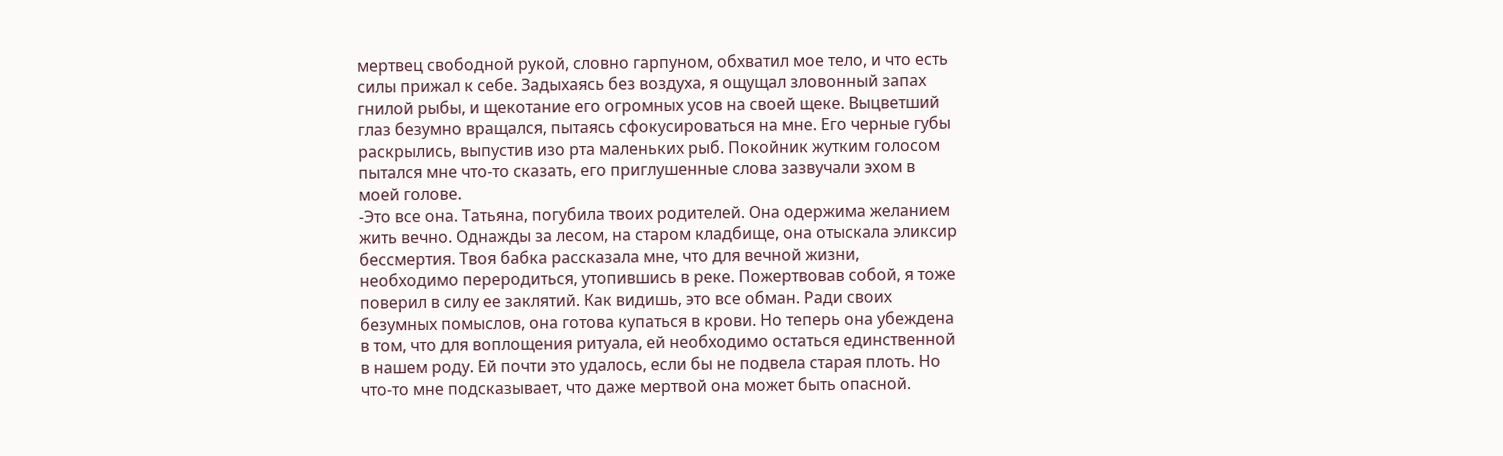мертвец свободной рукой, словно гарпуном, обхватил мое тело, и что есть силы прижал к себе. Задыхаясь без воздуха, я ощущал зловонный запах гнилой рыбы, и щекотание его огромных усов на своей щеке. Выцветший глаз безумно вращался, пытаясь сфокусироваться на мне. Его черные губы раскрылись, выпустив изо рта маленьких рыб. Покойник жутким голосом пытался мне что-то сказать, его приглушенные слова зазвучали эхом в моей голове.
-Это все она. Татьяна, погубила твоих родителей. Она одержима желанием жить вечно. Однажды за лесом, на старом кладбище, она отыскала эликсир бессмертия. Твоя бабка рассказала мне, что для вечной жизни, необходимо переродиться, утопившись в реке. Пожертвовав собой, я тоже поверил в силу ее заклятий. Как видишь, это все обман. Ради своих безумных помыслов, она готова купаться в крови. Но теперь она убеждена в том, что для воплощения ритуала, ей необходимо остаться единственной в нашем роду. Ей почти это удалось, если бы не подвела старая плоть. Но что-то мне подсказывает, что даже мертвой она может быть опасной.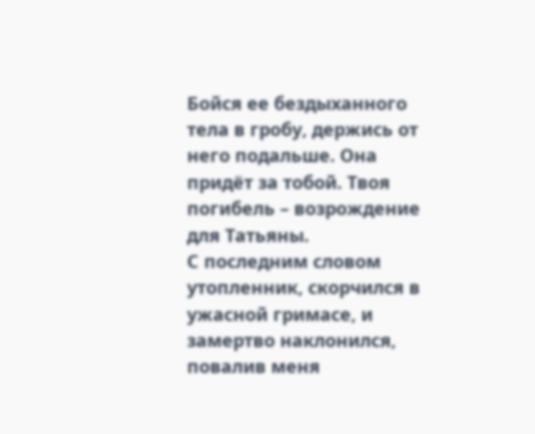Бойся ее бездыханного тела в гробу, держись от него подальше. Она придёт за тобой. Твоя погибель – возрождение для Татьяны.
С последним словом утопленник, скорчился в ужасной гримасе, и замертво наклонился, повалив меня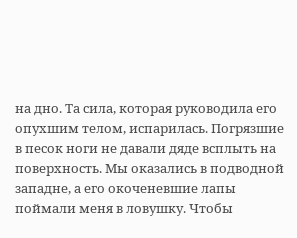на дно. Та сила, которая руководила его опухшим телом, испарилась. Погрязшие в песок ноги не давали дяде всплыть на поверхность. Мы оказались в подводной западне, а его окоченевшие лапы поймали меня в ловушку. Чтобы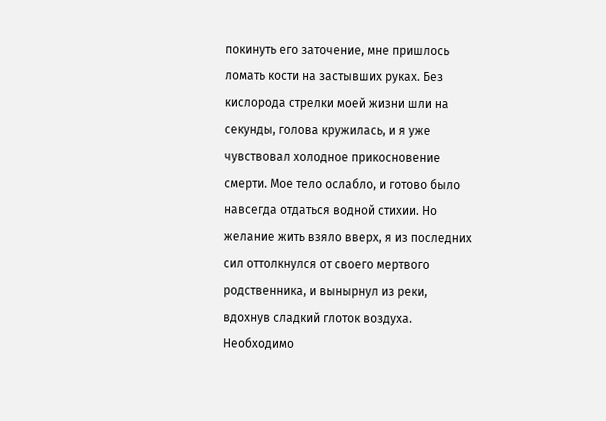покинуть его заточение, мне пришлось ломать кости на застывших руках. Без кислорода стрелки моей жизни шли на секунды, голова кружилась, и я уже чувствовал холодное прикосновение смерти. Мое тело ослабло, и готово было навсегда отдаться водной стихии. Но желание жить взяло вверх, я из последних сил оттолкнулся от своего мертвого родственника, и вынырнул из реки, вдохнув сладкий глоток воздуха. Необходимо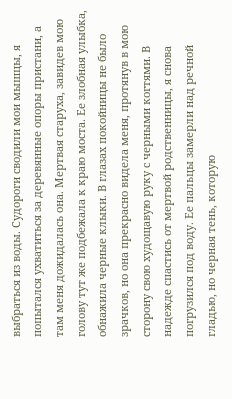выбраться из воды. Судороги сводили мои мышцы, я попытался ухватиться за деревянные опоры пристани, а там меня дожидалась она. Мертвая старуха, завидев мою голову тут же подбежала к краю моста. Ее злобная улыбка, обнажила черные клыки. В глазах покойницы не было зрачков, но она прекрасно видела меня, протянув в мою сторону свою худощавую руку с черными когтями. В надежде спастись от мертвой родственницы, я снова погрузился под воду. Ее пальцы замерли над речной гладью, но черная тень, которую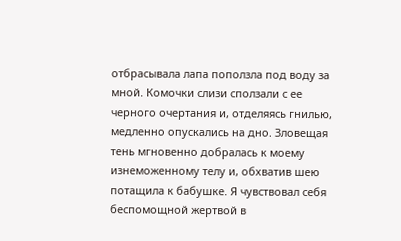отбрасывала лапа поползла под воду за мной. Комочки слизи сползали с ее черного очертания и, отделяясь гнилью, медленно опускались на дно. Зловещая тень мгновенно добралась к моему изнеможенному телу и, обхватив шею потащила к бабушке. Я чувствовал себя беспомощной жертвой в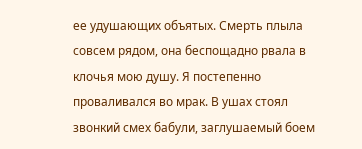ее удушающих объятых. Смерть плыла совсем рядом, она беспощадно рвала в клочья мою душу. Я постепенно проваливался во мрак. В ушах стоял звонкий смех бабули, заглушаемый боем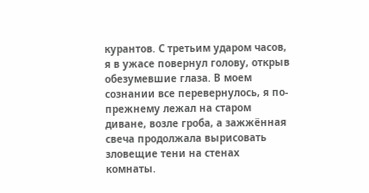курантов. С третьим ударом часов, я в ужасе повернул голову, открыв обезумевшие глаза. В моем сознании все перевернулось, я по-прежнему лежал на старом диване, возле гроба, а зажжённая свеча продолжала вырисовать зловещие тени на стенах комнаты.